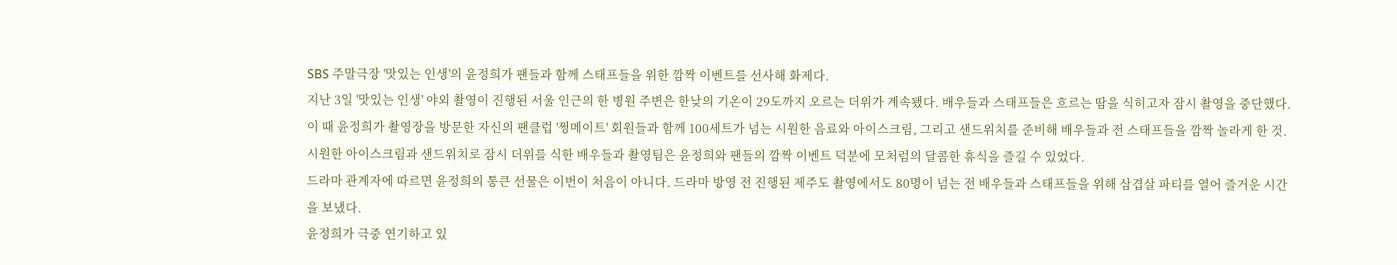SBS 주말극장 '맛있는 인생'의 윤정희가 팬들과 함께 스태프들을 위한 깜짝 이벤트를 선사해 화제다.
지난 3일 '맛있는 인생' 야외 촬영이 진행된 서울 인근의 한 병원 주변은 한낮의 기온이 29도까지 오르는 더위가 계속됐다. 배우들과 스태프들은 흐르는 땀을 식히고자 잠시 촬영을 중단했다. 이 때 윤정희가 촬영장을 방문한 자신의 팬클럽 '쩡메이트' 회원들과 함께 100세트가 넘는 시원한 음료와 아이스크림, 그리고 샌드위치를 준비해 배우들과 전 스태프들을 깜짝 놀라게 한 것.
시원한 아이스크림과 샌드위치로 잠시 더위를 식한 배우들과 촬영팀은 윤정희와 팬들의 깜짝 이벤트 덕분에 모처럼의 달콤한 휴식을 즐길 수 있었다.
드라마 관계자에 따르면 윤정희의 통큰 선물은 이번이 처음이 아니다. 드라마 방영 전 진행된 제주도 촬영에서도 80명이 넘는 전 배우들과 스태프들을 위해 삼겹살 파티를 열어 즐거운 시간을 보냈다.
윤정희가 극중 연기하고 있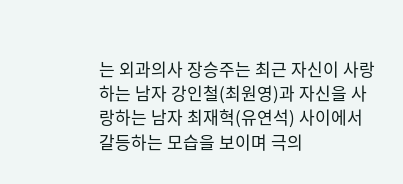는 외과의사 장승주는 최근 자신이 사랑하는 남자 강인철(최원영)과 자신을 사랑하는 남자 최재혁(유연석) 사이에서 갈등하는 모습을 보이며 극의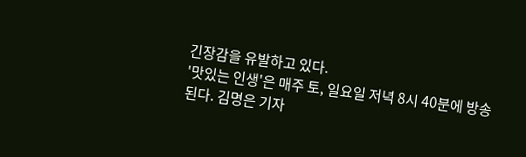긴장감을 유발하고 있다.
'맛있는 인생'은 매주 토, 일요일 저녁 8시 40분에 방송된다. 김명은 기자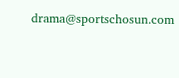drama@sportschosun.com